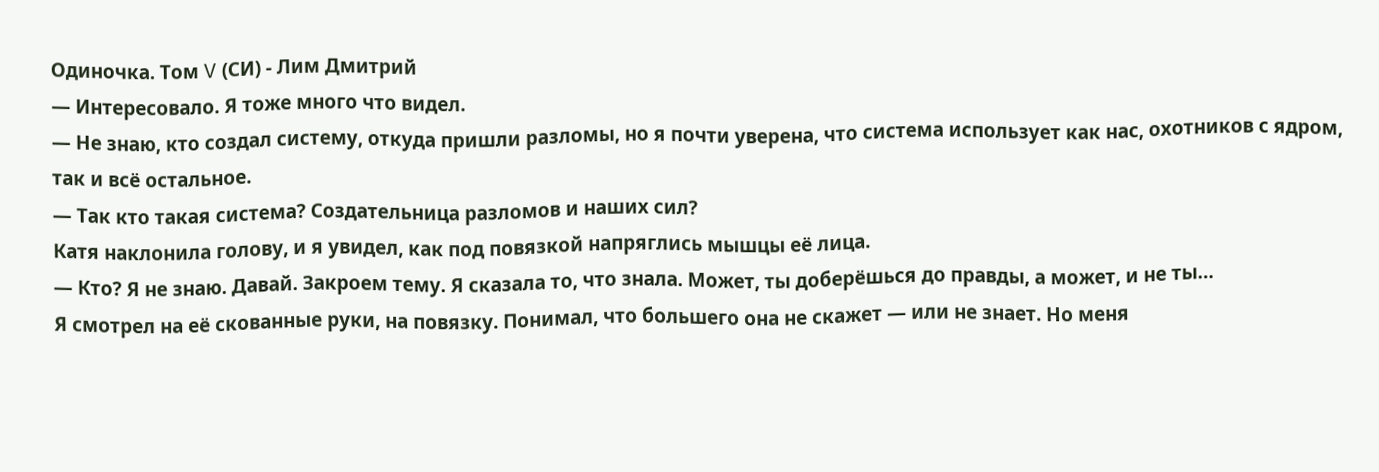Одиночка. Том V (СИ) - Лим Дмитрий
— Интересовало. Я тоже много что видел.
— Не знаю, кто создал систему, откуда пришли разломы, но я почти уверена, что система использует как нас, охотников с ядром, так и всё остальное.
— Так кто такая система? Создательница разломов и наших сил?
Катя наклонила голову, и я увидел, как под повязкой напряглись мышцы её лица.
— Кто? Я не знаю. Давай. Закроем тему. Я сказала то, что знала. Может, ты доберёшься до правды, а может, и не ты…
Я смотрел на её скованные руки, на повязку. Понимал, что большего она не скажет — или не знает. Но меня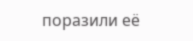поразили её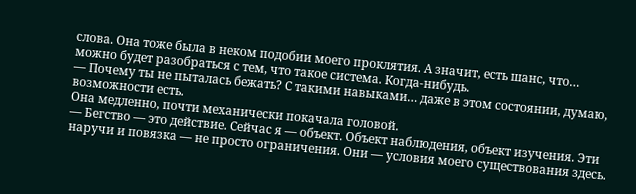слова. Она тоже была в неком подобии моего проклятия. А значит, есть шанс, что… можно будет разобраться с тем, что такое система. Когда-нибудь.
— Почему ты не пыталась бежать? С такими навыками… даже в этом состоянии, думаю, возможности есть.
Она медленно, почти механически покачала головой.
— Бегство — это действие. Сейчас я — объект. Объект наблюдения, объект изучения. Эти наручи и повязка — не просто ограничения. Они — условия моего существования здесь.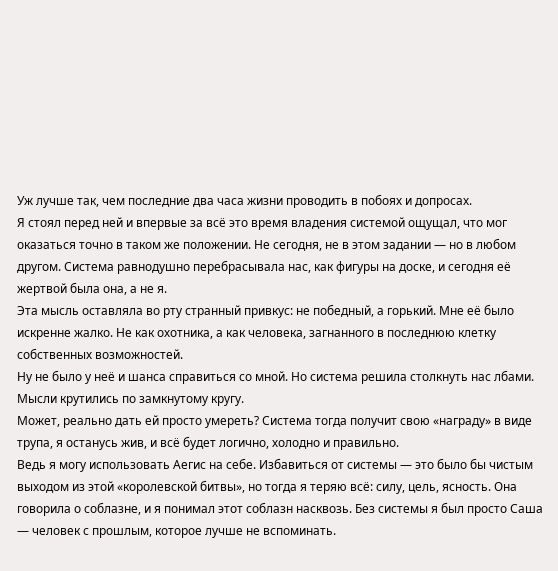Уж лучше так, чем последние два часа жизни проводить в побоях и допросах.
Я стоял перед ней и впервые за всё это время владения системой ощущал, что мог оказаться точно в таком же положении. Не сегодня, не в этом задании — но в любом другом. Система равнодушно перебрасывала нас, как фигуры на доске, и сегодня её жертвой была она, а не я.
Эта мысль оставляла во рту странный привкус: не победный, а горький. Мне её было искренне жалко. Не как охотника, а как человека, загнанного в последнюю клетку собственных возможностей.
Ну не было у неё и шанса справиться со мной. Но система решила столкнуть нас лбами.
Мысли крутились по замкнутому кругу.
Может, реально дать ей просто умереть? Система тогда получит свою «награду» в виде трупа, я останусь жив, и всё будет логично, холодно и правильно.
Ведь я могу использовать Аегис на себе. Избавиться от системы — это было бы чистым выходом из этой «королевской битвы», но тогда я теряю всё: силу, цель, ясность. Она говорила о соблазне, и я понимал этот соблазн насквозь. Без системы я был просто Саша — человек с прошлым, которое лучше не вспоминать.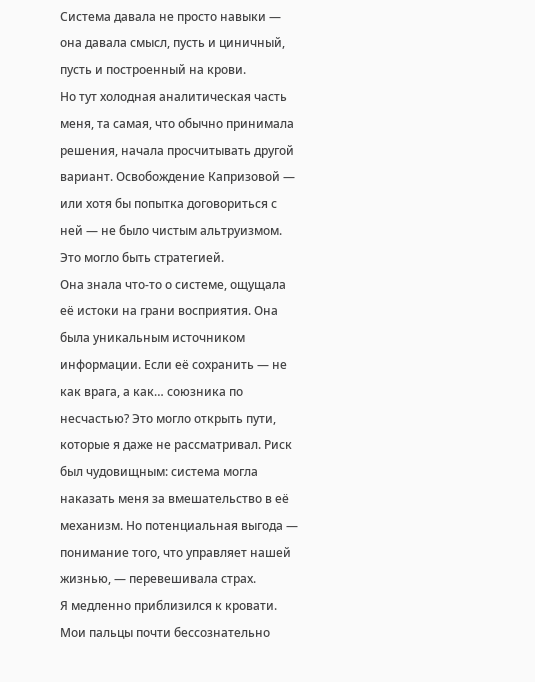Система давала не просто навыки — она давала смысл, пусть и циничный, пусть и построенный на крови.
Но тут холодная аналитическая часть меня, та самая, что обычно принимала решения, начала просчитывать другой вариант. Освобождение Капризовой — или хотя бы попытка договориться с ней — не было чистым альтруизмом. Это могло быть стратегией.
Она знала что-то о системе, ощущала её истоки на грани восприятия. Она была уникальным источником информации. Если её сохранить — не как врага, а как… союзника по несчастью? Это могло открыть пути, которые я даже не рассматривал. Риск был чудовищным: система могла наказать меня за вмешательство в её механизм. Но потенциальная выгода — понимание того, что управляет нашей жизнью, — перевешивала страх.
Я медленно приблизился к кровати. Мои пальцы почти бессознательно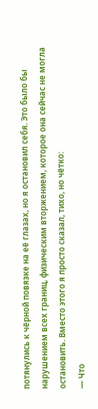потянулись к чёрной повязке на её глазах, но я остановил себя. Это было бы нарушением всех границ, физическим вторжением, которое она сейчас не могла остановить. Вместо этого я просто сказал, тихо, но чётко:
— Что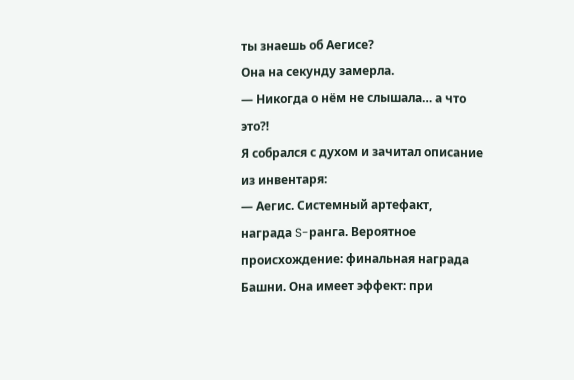ты знаешь об Аегисе?
Она на секунду замерла.
— Никогда о нём не слышала… а что это⁈
Я собрался с духом и зачитал описание из инвентаря:
— Аегис. Системный артефакт, награда S-ранга. Вероятное происхождение: финальная награда Башни. Она имеет эффект: при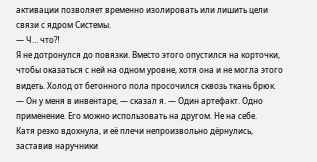активации позволяет временно изолировать или лишить цели связи с ядром Системы.
— Ч… что⁈
Я не дотронулся до повязки. Вместо этого опустился на корточки, чтобы оказаться с ней на одном уровне, хотя она и не могла этого видеть. Холод от бетонного пола просочился сквозь ткань брюк.
— Он у меня в инвентаре, — сказал я. — Один артефакт. Одно применение. Его можно использовать на другом. Не на себе.
Катя резко вдохнула, и её плечи непроизвольно дёрнулись, заставив наручники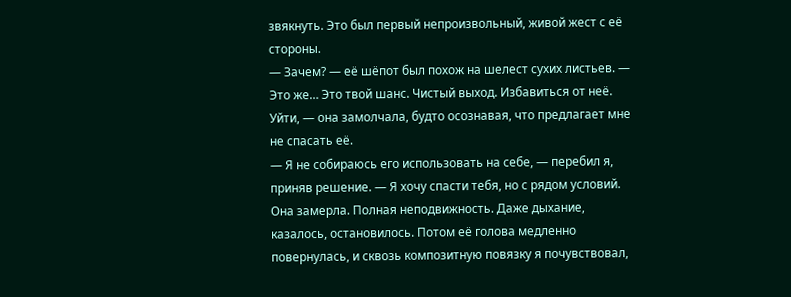звякнуть. Это был первый непроизвольный, живой жест с её стороны.
— Зачем? — её шёпот был похож на шелест сухих листьев. — Это же… Это твой шанс. Чистый выход. Избавиться от неё. Уйти, — она замолчала, будто осознавая, что предлагает мне не спасать её.
— Я не собираюсь его использовать на себе, — перебил я, приняв решение. — Я хочу спасти тебя, но с рядом условий.
Она замерла. Полная неподвижность. Даже дыхание, казалось, остановилось. Потом её голова медленно повернулась, и сквозь композитную повязку я почувствовал,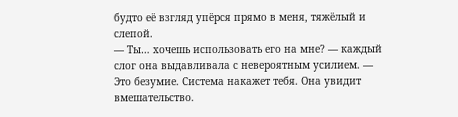будто её взгляд упёрся прямо в меня, тяжёлый и слепой.
— Ты… хочешь использовать его на мне? — каждый слог она выдавливала с невероятным усилием. — Это безумие. Система накажет тебя. Она увидит вмешательство.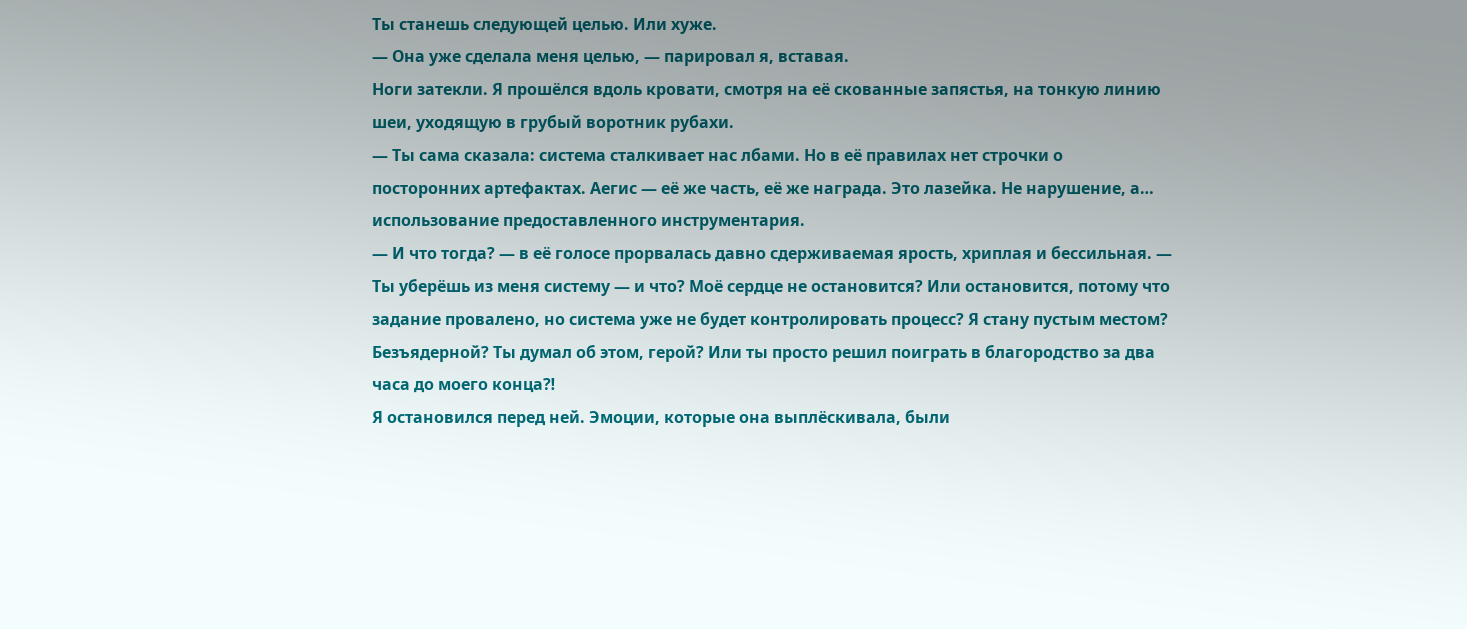Ты станешь следующей целью. Или хуже.
— Она уже сделала меня целью, — парировал я, вставая.
Ноги затекли. Я прошёлся вдоль кровати, смотря на её скованные запястья, на тонкую линию шеи, уходящую в грубый воротник рубахи.
— Ты сама сказала: система сталкивает нас лбами. Но в её правилах нет строчки о посторонних артефактах. Аегис — её же часть, её же награда. Это лазейка. Не нарушение, а… использование предоставленного инструментария.
— И что тогда? — в её голосе прорвалась давно сдерживаемая ярость, хриплая и бессильная. — Ты уберёшь из меня систему — и что? Моё сердце не остановится? Или остановится, потому что задание провалено, но система уже не будет контролировать процесс? Я стану пустым местом? Безъядерной? Ты думал об этом, герой? Или ты просто решил поиграть в благородство за два часа до моего конца⁈
Я остановился перед ней. Эмоции, которые она выплёскивала, были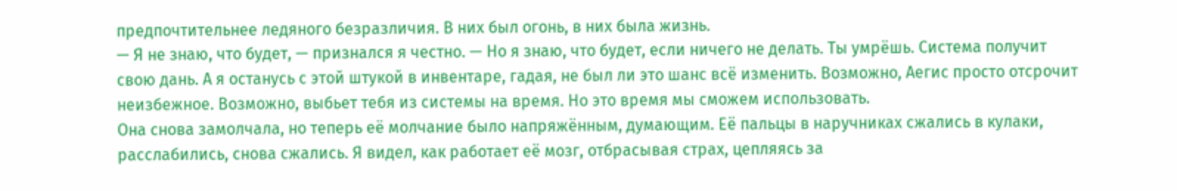предпочтительнее ледяного безразличия. В них был огонь, в них была жизнь.
— Я не знаю, что будет, — признался я честно. — Но я знаю, что будет, если ничего не делать. Ты умрёшь. Система получит свою дань. А я останусь с этой штукой в инвентаре, гадая, не был ли это шанс всё изменить. Возможно, Аегис просто отсрочит неизбежное. Возможно, выбьет тебя из системы на время. Но это время мы сможем использовать.
Она снова замолчала, но теперь её молчание было напряжённым, думающим. Её пальцы в наручниках сжались в кулаки, расслабились, снова сжались. Я видел, как работает её мозг, отбрасывая страх, цепляясь за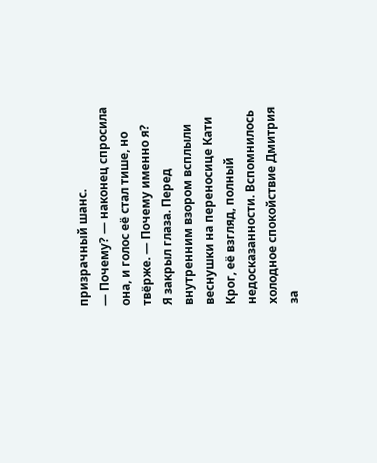призрачный шанс.
— Почему? — наконец спросила она, и голос её стал тише, но твёрже. — Почему именно я?
Я закрыл глаза. Перед внутренним взором всплыли веснушки на переносице Кати Крог, её взгляд, полный недосказанности. Вспомнилось холодное спокойствие Дмитрия за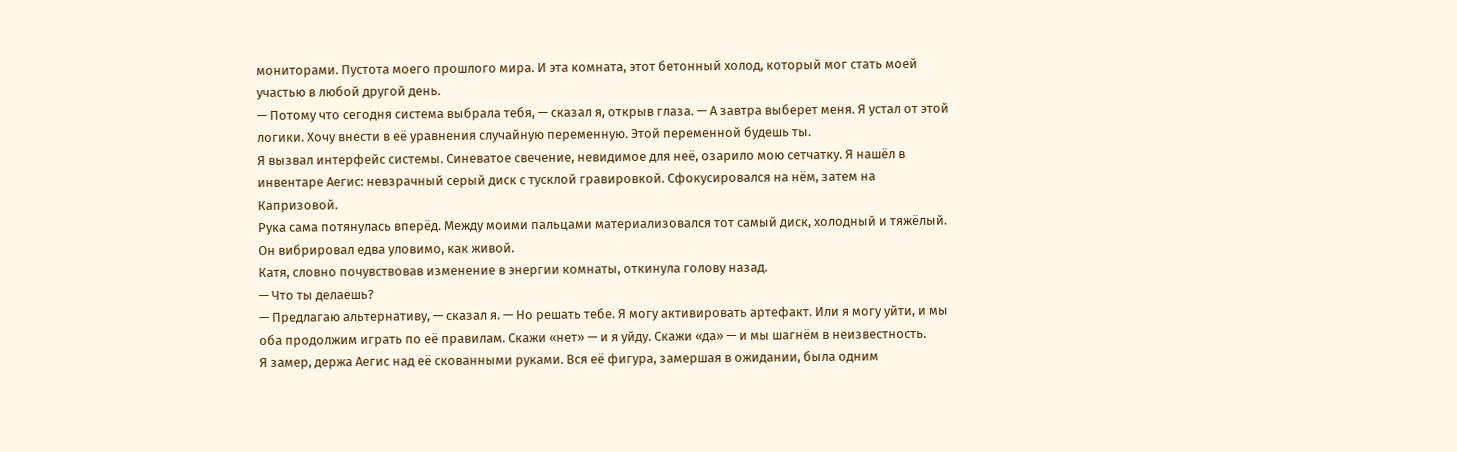мониторами. Пустота моего прошлого мира. И эта комната, этот бетонный холод, который мог стать моей участью в любой другой день.
— Потому что сегодня система выбрала тебя, — сказал я, открыв глаза. — А завтра выберет меня. Я устал от этой логики. Хочу внести в её уравнения случайную переменную. Этой переменной будешь ты.
Я вызвал интерфейс системы. Синеватое свечение, невидимое для неё, озарило мою сетчатку. Я нашёл в инвентаре Аегис: невзрачный серый диск с тусклой гравировкой. Сфокусировался на нём, затем на Капризовой.
Рука сама потянулась вперёд. Между моими пальцами материализовался тот самый диск, холодный и тяжёлый. Он вибрировал едва уловимо, как живой.
Катя, словно почувствовав изменение в энергии комнаты, откинула голову назад.
— Что ты делаешь?
— Предлагаю альтернативу, — сказал я. — Но решать тебе. Я могу активировать артефакт. Или я могу уйти, и мы оба продолжим играть по её правилам. Скажи «нет» — и я уйду. Скажи «да» — и мы шагнём в неизвестность.
Я замер, держа Аегис над её скованными руками. Вся её фигура, замершая в ожидании, была одним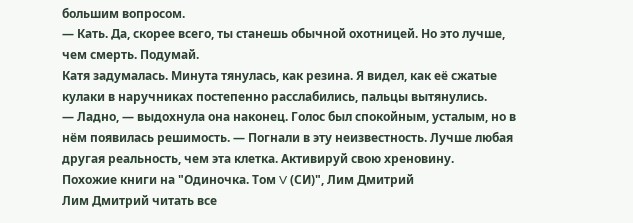большим вопросом.
— Кать. Да, скорее всего, ты станешь обычной охотницей. Но это лучше, чем смерть. Подумай.
Катя задумалась. Минута тянулась, как резина. Я видел, как её сжатые кулаки в наручниках постепенно расслабились, пальцы вытянулись.
— Ладно, — выдохнула она наконец. Голос был спокойным, усталым, но в нём появилась решимость. — Погнали в эту неизвестность. Лучше любая другая реальность, чем эта клетка. Активируй свою хреновину.
Похожие книги на "Одиночка. Том V (СИ)", Лим Дмитрий
Лим Дмитрий читать все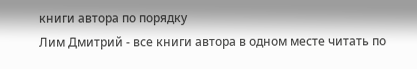книги автора по порядку
Лим Дмитрий - все книги автора в одном месте читать по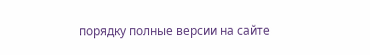порядку полные версии на сайте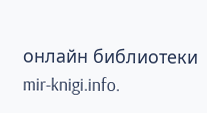онлайн библиотеки mir-knigi.info.